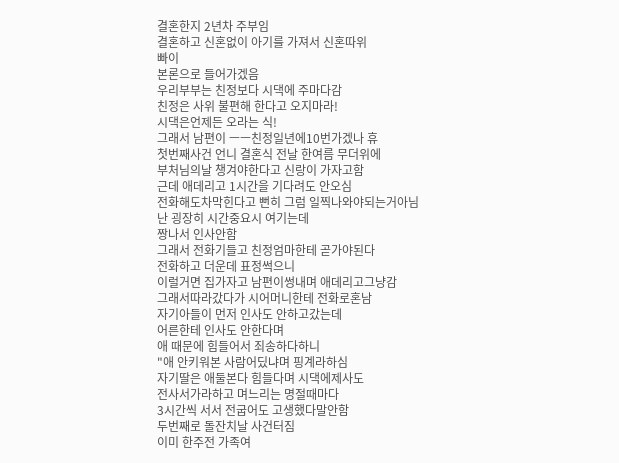결혼한지 2년차 주부임
결혼하고 신혼없이 아기를 가져서 신혼따위
빠이
본론으로 들어가겠음
우리부부는 친정보다 시댁에 주마다감
친정은 사위 불편해 한다고 오지마라!
시댁은언제든 오라는 식!
그래서 남편이 ㅡㅡ친정일년에10번가겠나 휴
첫번째사건 언니 결혼식 전날 한여름 무더위에
부처님의날 챙겨야한다고 신랑이 가자고함
근데 애데리고 1시간을 기다려도 안오심
전화해도차막힌다고 뻔히 그럼 일찍나와야되는거아님
난 굉장히 시간중요시 여기는데
짱나서 인사안함
그래서 전화기들고 친정엄마한테 곧가야된다
전화하고 더운데 표정썩으니
이럴거면 집가자고 남편이썽내며 애데리고그냥감
그래서따라갔다가 시어머니한테 전화로혼남
자기아들이 먼저 인사도 안하고갔는데
어른한테 인사도 안한다며
애 때문에 힘들어서 죄송하다하니
"애 안키워본 사람어딨냐며 핑계라하심
자기딸은 애둘본다 힘들다며 시댁에제사도
전사서가라하고 며느리는 명절때마다
3시간씩 서서 전굽어도 고생했다말안함
두번째로 돌잔치날 사건터짐
이미 한주전 가족여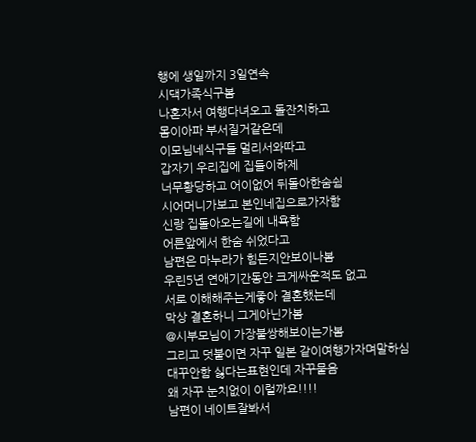행에 생일까지 3일연속
시댁가족식구봄
나혼자서 여행다녀오고 돌잔치하고
몸이아파 부서질거같은데
이모님네식구들 멀리서와따고
갑자기 우리집에 집들이하제
너무황당하고 어이없어 뒤돌아한숨쉼
시어머니가보고 본인네집으로가자함
신랑 집돌아오는길에 내욕함
어른앞에서 한숨 쉬었다고
남편은 마누라가 힘든지안보이나봄
우린5년 연애기간동안 크게싸운적도 없고
서로 이해해주는게좋아 결혼했는데
막상 결혼하니 그게아닌가봄
@시부모님이 가장불쌍해보이는가봄
그리고 덧붙이면 자꾸 일본 같이여행가자며말하심
대꾸안함 싫다는표현인데 자꾸물음
왜 자꾸 눈치없이 이럴까요!!!!
남편이 네이트잘봐서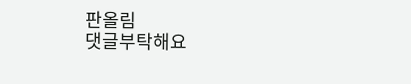판올림
댓글부탁해요